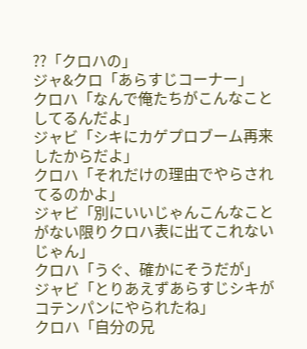??「クロハの」
ジャ&クロ「あらすじコーナー」
クロハ「なんで俺たちがこんなことしてるんだよ」
ジャビ「シキにカゲプロブーム再来したからだよ」
クロハ「それだけの理由でやらされてるのかよ」
ジャビ「別にいいじゃんこんなことがない限りクロハ表に出てこれないじゃん」
クロハ「うぐ、確かにそうだが」
ジャビ「とりあえずあらすじシキがコテンパンにやられたね」
クロハ「自分の兄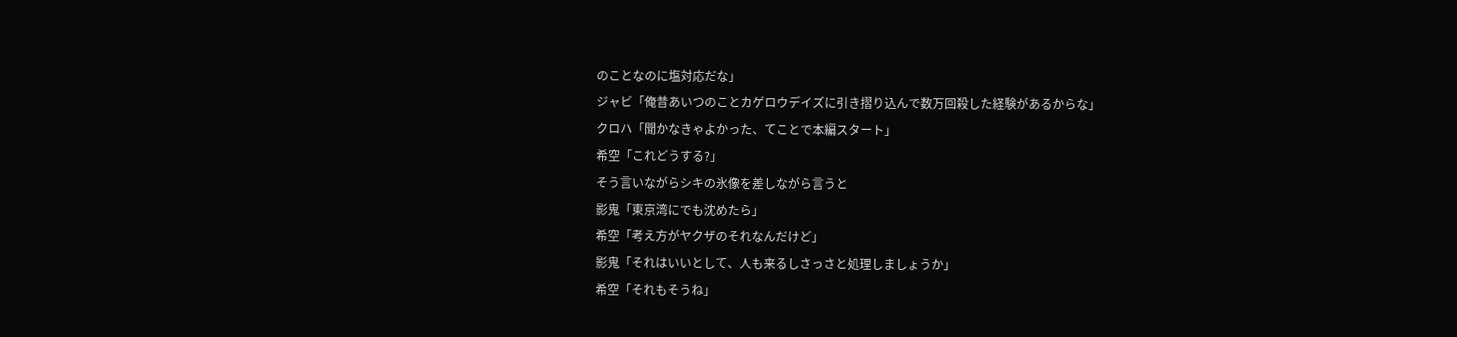のことなのに塩対応だな」
ジャビ「俺昔あいつのことカゲロウデイズに引き摺り込んで数万回殺した経験があるからな」
クロハ「聞かなきゃよかった、てことで本編スタート」
希空「これどうする?」
そう言いながらシキの氷像を差しながら言うと
影鬼「東京湾にでも沈めたら」
希空「考え方がヤクザのそれなんだけど」
影鬼「それはいいとして、人も来るしさっさと処理しましょうか」
希空「それもそうね」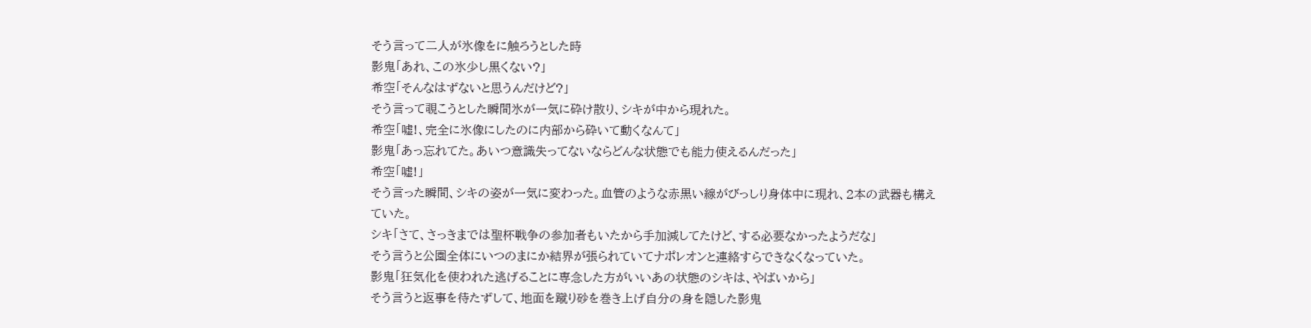そう言って二人が氷像をに触ろうとした時
影鬼「あれ、この氷少し黒くない?」
希空「そんなはずないと思うんだけど?」
そう言って覗こうとした瞬間氷が一気に砕け散り、シキが中から現れた。
希空「嘘!、完全に氷像にしたのに内部から砕いて動くなんて」
影鬼「あっ忘れてた。あいつ意識失ってないならどんな状態でも能力使えるんだった」
希空「嘘!」
そう言った瞬間、シキの姿が一気に変わった。血管のような赤黒い線がびっしり身体中に現れ、2本の武器も構えていた。
シキ「さて、さっきまでは聖杯戦争の参加者もいたから手加減してたけど、する必要なかったようだな」
そう言うと公園全体にいつのまにか結界が張られていてナポレオンと連絡すらできなくなっていた。
影鬼「狂気化を使われた逃げることに専念した方がいいあの状態のシキは、やばいから」
そう言うと返事を待たずして、地面を蹴り砂を巻き上げ自分の身を隠した影鬼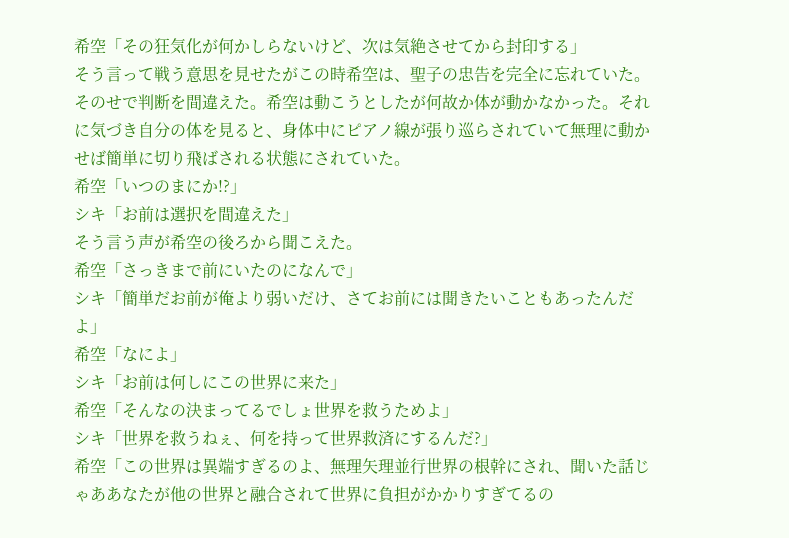希空「その狂気化が何かしらないけど、次は気絶させてから封印する」
そう言って戦う意思を見せたがこの時希空は、聖子の忠告を完全に忘れていた。そのせで判断を間違えた。希空は動こうとしたが何故か体が動かなかった。それに気づき自分の体を見ると、身体中にピアノ線が張り巡らされていて無理に動かせば簡単に切り飛ばされる状態にされていた。
希空「いつのまにか!?」
シキ「お前は選択を間違えた」
そう言う声が希空の後ろから聞こえた。
希空「さっきまで前にいたのになんで」
シキ「簡単だお前が俺より弱いだけ、さてお前には聞きたいこともあったんだよ」
希空「なによ」
シキ「お前は何しにこの世界に来た」
希空「そんなの決まってるでしょ世界を救うためよ」
シキ「世界を救うねぇ、何を持って世界救済にするんだ?」
希空「この世界は異端すぎるのよ、無理矢理並行世界の根幹にされ、聞いた話じゃああなたが他の世界と融合されて世界に負担がかかりすぎてるの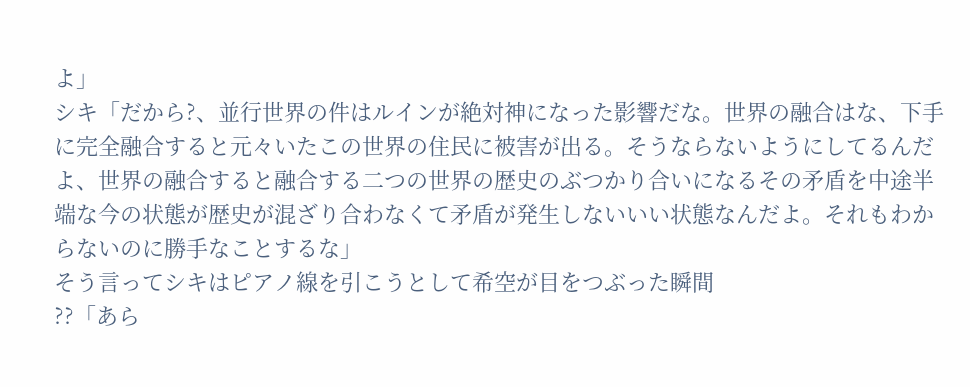よ」
シキ「だから?、並行世界の件はルインが絶対神になった影響だな。世界の融合はな、下手に完全融合すると元々いたこの世界の住民に被害が出る。そうならないようにしてるんだよ、世界の融合すると融合する二つの世界の歴史のぶつかり合いになるその矛盾を中途半端な今の状態が歴史が混ざり合わなくて矛盾が発生しないいい状態なんだよ。それもわからないのに勝手なことするな」
そう言ってシキはピアノ線を引こうとして希空が目をつぶった瞬間
??「あら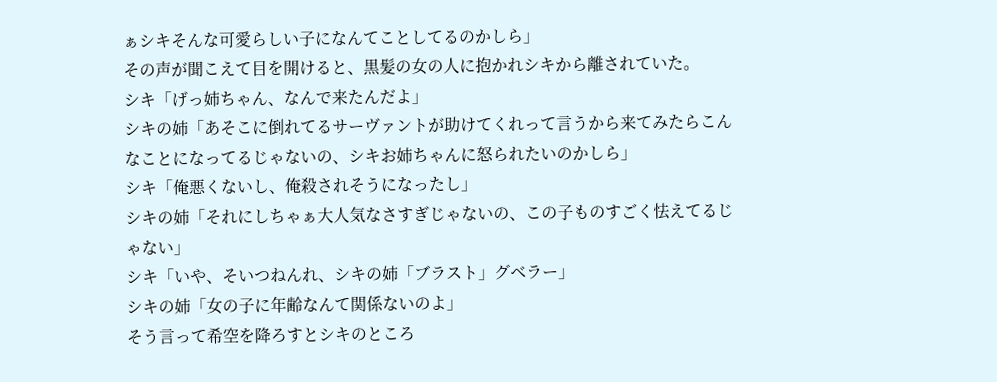ぁシキそんな可愛らしい子になんてことしてるのかしら」
その声が聞こえて目を開けると、黒髪の女の人に抱かれシキから離されていた。
シキ「げっ姉ちゃん、なんで来たんだよ」
シキの姉「あそこに倒れてるサーヴァントが助けてくれって言うから来てみたらこんなことになってるじゃないの、シキお姉ちゃんに怒られたいのかしら」
シキ「俺悪くないし、俺殺されそうになったし」
シキの姉「それにしちゃぁ大人気なさすぎじゃないの、この子ものすごく怯えてるじゃない」
シキ「いや、そいつねんれ、シキの姉「ブラスト」グベラー」
シキの姉「女の子に年齢なんて関係ないのよ」
そう言って希空を降ろすとシキのところ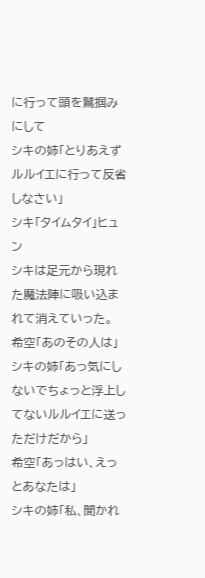に行って頭を鷲掴みにして
シキの姉「とりあえずルルイエに行って反省しなさい」
シキ「タイムタイ」ヒュン
シキは足元から現れた魔法陣に吸い込まれて消えていった。
希空「あのその人は」
シキの姉「あっ気にしないでちょっと浮上してないルルイエに送っただけだから」
希空「あっはい、えっとあなたは」
シキの姉「私、聞かれ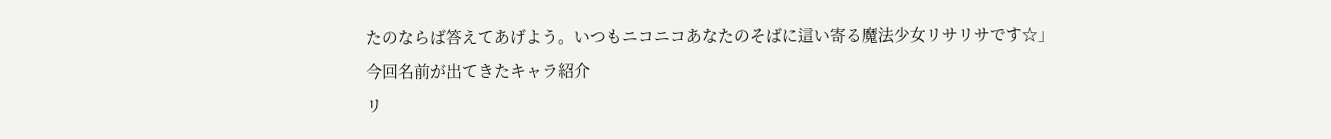たのならば答えてあげよう。いつもニコニコあなたのそばに這い寄る魔法少女リサリサです☆」
今回名前が出てきたキャラ紹介
リ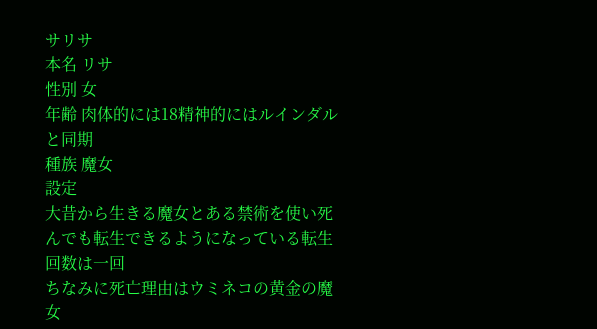サリサ
本名 リサ
性別 女
年齢 肉体的には18精神的にはルインダルと同期
種族 魔女
設定
大昔から生きる魔女とある禁術を使い死んでも転生できるようになっている転生回数は一回
ちなみに死亡理由はウミネコの黄金の魔女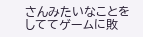さんみたいなことをしててゲームに敗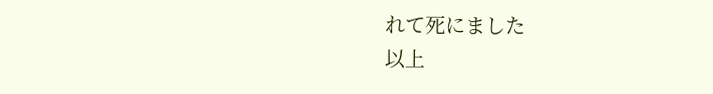れて死にました
以上